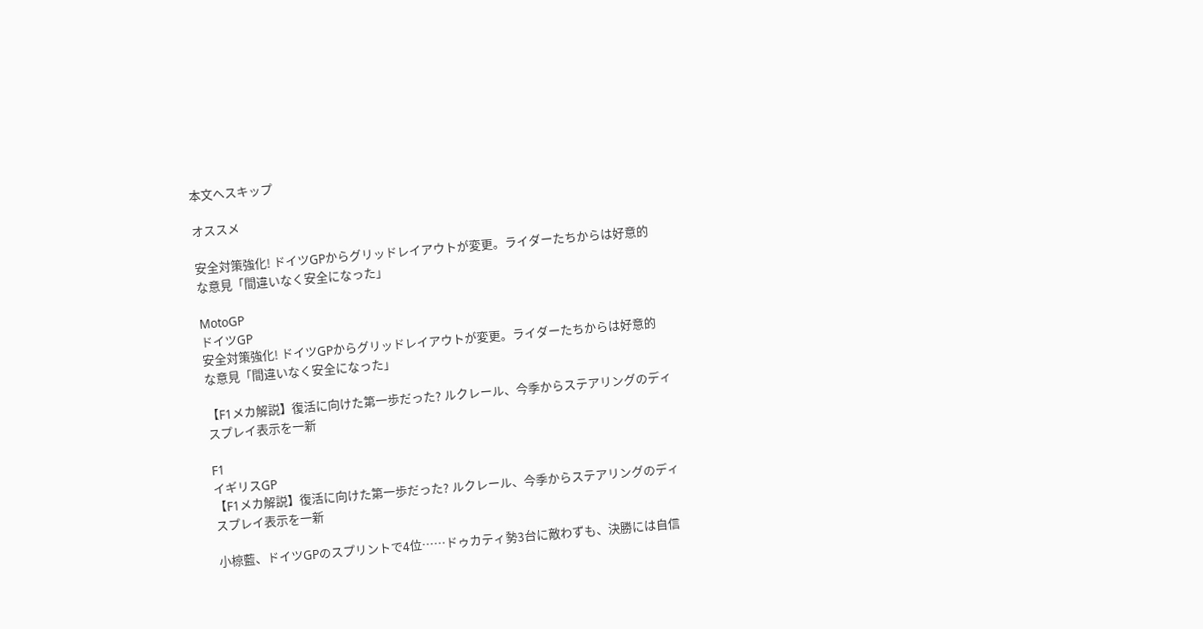本文へスキップ

オススメ

安全対策強化! ドイツGPからグリッドレイアウトが変更。ライダーたちからは好意的な意見「間違いなく安全になった」

MotoGP
ドイツGP
安全対策強化! ドイツGPからグリッドレイアウトが変更。ライダーたちからは好意的な意見「間違いなく安全になった」

【F1メカ解説】復活に向けた第一歩だった? ルクレール、今季からステアリングのディスプレイ表示を一新

F1
イギリスGP
【F1メカ解説】復活に向けた第一歩だった? ルクレール、今季からステアリングのディスプレイ表示を一新

小椋藍、ドイツGPのスプリントで4位……ドゥカティ勢3台に敵わずも、決勝には自信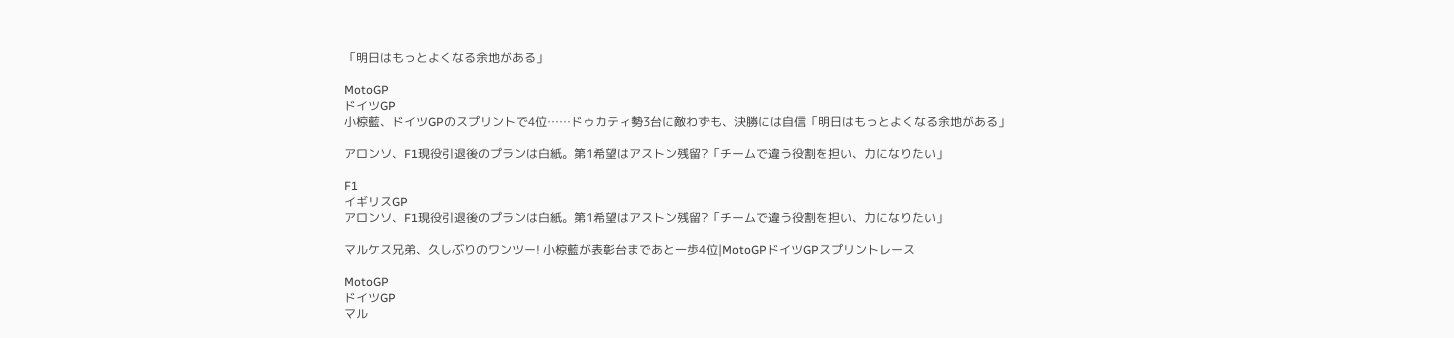「明日はもっとよくなる余地がある」

MotoGP
ドイツGP
小椋藍、ドイツGPのスプリントで4位……ドゥカティ勢3台に敵わずも、決勝には自信「明日はもっとよくなる余地がある」

アロンソ、F1現役引退後のプランは白紙。第1希望はアストン残留?「チームで違う役割を担い、力になりたい」

F1
イギリスGP
アロンソ、F1現役引退後のプランは白紙。第1希望はアストン残留?「チームで違う役割を担い、力になりたい」

マルケス兄弟、久しぶりのワンツー! 小椋藍が表彰台まであと一歩4位|MotoGPドイツGPスプリントレース

MotoGP
ドイツGP
マル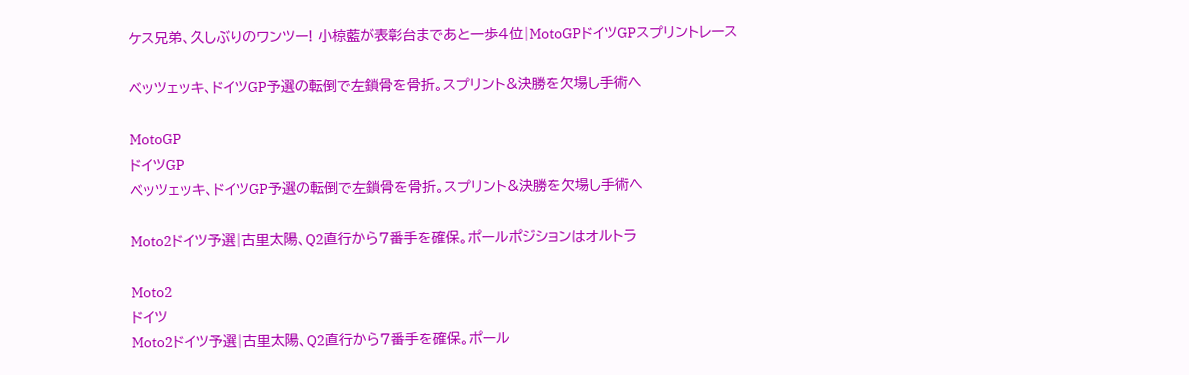ケス兄弟、久しぶりのワンツー! 小椋藍が表彰台まであと一歩4位|MotoGPドイツGPスプリントレース

ベッツェッキ、ドイツGP予選の転倒で左鎖骨を骨折。スプリント&決勝を欠場し手術へ

MotoGP
ドイツGP
ベッツェッキ、ドイツGP予選の転倒で左鎖骨を骨折。スプリント&決勝を欠場し手術へ

Moto2ドイツ予選|古里太陽、Q2直行から7番手を確保。ポールポジションはオルトラ

Moto2
ドイツ
Moto2ドイツ予選|古里太陽、Q2直行から7番手を確保。ポール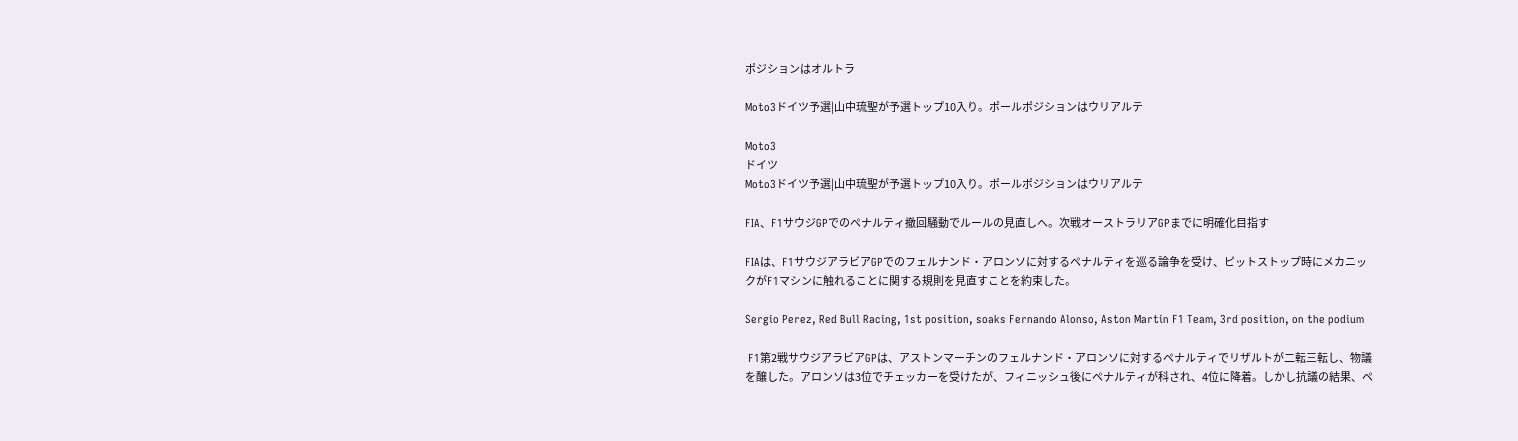ポジションはオルトラ

Moto3ドイツ予選|山中琉聖が予選トップ10入り。ポールポジションはウリアルテ

Moto3
ドイツ
Moto3ドイツ予選|山中琉聖が予選トップ10入り。ポールポジションはウリアルテ

FIA、F1サウジGPでのペナルティ撤回騒動でルールの見直しへ。次戦オーストラリアGPまでに明確化目指す

FIAは、F1サウジアラビアGPでのフェルナンド・アロンソに対するペナルティを巡る論争を受け、ピットストップ時にメカニックがF1マシンに触れることに関する規則を見直すことを約束した。

Sergio Perez, Red Bull Racing, 1st position, soaks Fernando Alonso, Aston Martin F1 Team, 3rd position, on the podium

 F1第2戦サウジアラビアGPは、アストンマーチンのフェルナンド・アロンソに対するペナルティでリザルトが二転三転し、物議を醸した。アロンソは3位でチェッカーを受けたが、フィニッシュ後にペナルティが科され、4位に降着。しかし抗議の結果、ペ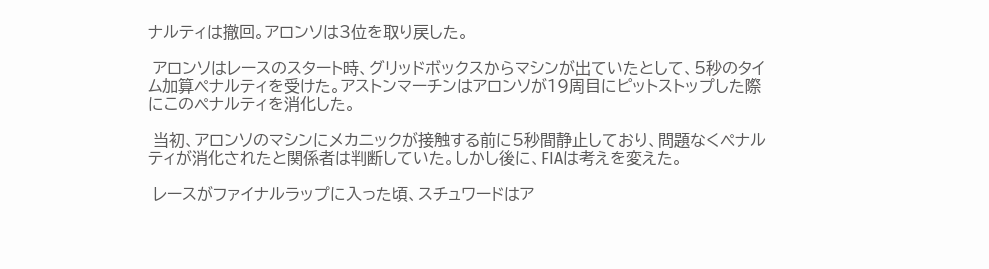ナルティは撤回。アロンソは3位を取り戻した。

 アロンソはレースのスタート時、グリッドボックスからマシンが出ていたとして、5秒のタイム加算ペナルティを受けた。アストンマーチンはアロンソが19周目にピットストップした際にこのペナルティを消化した。

 当初、アロンソのマシンにメカニックが接触する前に5秒間静止しており、問題なくペナルティが消化されたと関係者は判断していた。しかし後に、FIAは考えを変えた。

 レースがファイナルラップに入った頃、スチュワードはア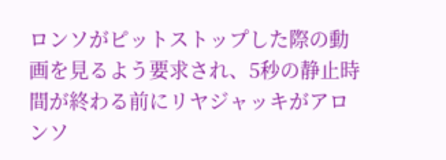ロンソがピットストップした際の動画を見るよう要求され、5秒の静止時間が終わる前にリヤジャッキがアロンソ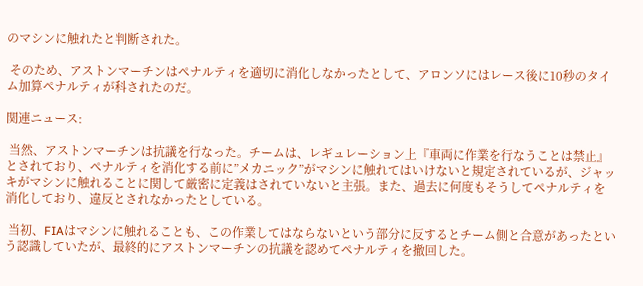のマシンに触れたと判断された。

 そのため、アストンマーチンはペナルティを適切に消化しなかったとして、アロンソにはレース後に10秒のタイム加算ペナルティが科されたのだ。

関連ニュース:

 当然、アストンマーチンは抗議を行なった。チームは、レギュレーション上『車両に作業を行なうことは禁止』とされており、ペナルティを消化する前に”メカニック”がマシンに触れてはいけないと規定されているが、ジャッキがマシンに触れることに関して厳密に定義はされていないと主張。また、過去に何度もそうしてペナルティを消化しており、違反とされなかったとしている。

 当初、FIAはマシンに触れることも、この作業してはならないという部分に反するとチーム側と合意があったという認識していたが、最終的にアストンマーチンの抗議を認めてペナルティを撤回した。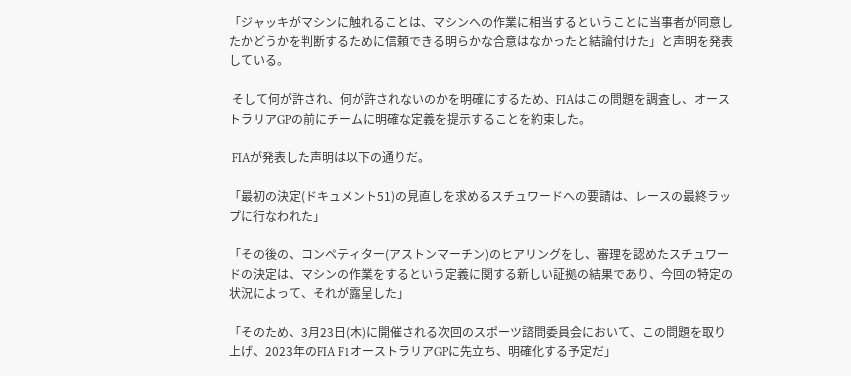「ジャッキがマシンに触れることは、マシンへの作業に相当するということに当事者が同意したかどうかを判断するために信頼できる明らかな合意はなかったと結論付けた」と声明を発表している。

 そして何が許され、何が許されないのかを明確にするため、FIAはこの問題を調査し、オーストラリアGPの前にチームに明確な定義を提示することを約束した。

 FIAが発表した声明は以下の通りだ。

「最初の決定(ドキュメント51)の見直しを求めるスチュワードへの要請は、レースの最終ラップに行なわれた」

「その後の、コンペティター(アストンマーチン)のヒアリングをし、審理を認めたスチュワードの決定は、マシンの作業をするという定義に関する新しい証拠の結果であり、今回の特定の状況によって、それが露呈した」

「そのため、3月23日(木)に開催される次回のスポーツ諮問委員会において、この問題を取り上げ、2023年のFIA F1オーストラリアGPに先立ち、明確化する予定だ」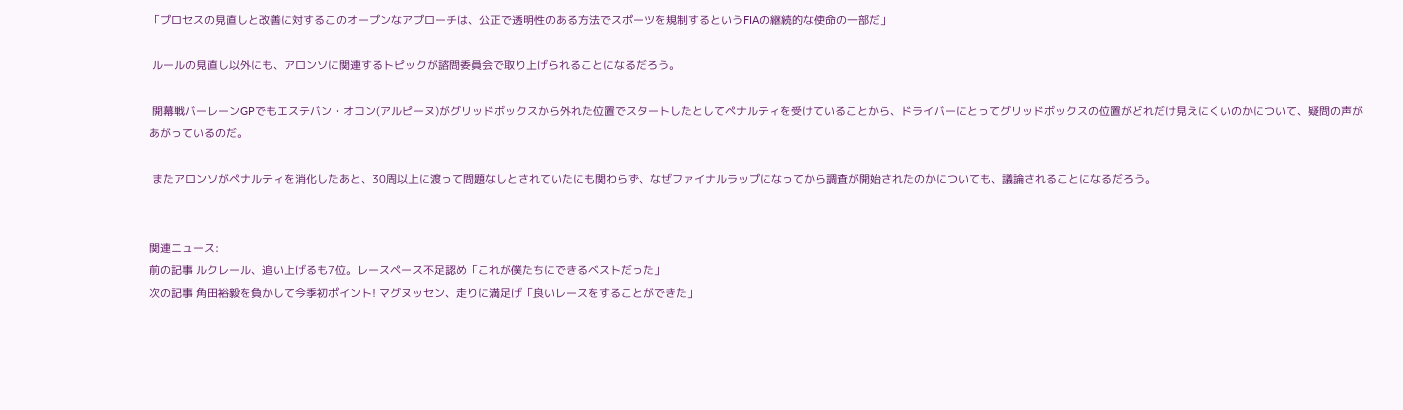「プロセスの見直しと改善に対するこのオープンなアプローチは、公正で透明性のある方法でスポーツを規制するというFIAの継続的な使命の一部だ」

 ルールの見直し以外にも、アロンソに関連するトピックが諮問委員会で取り上げられることになるだろう。

 開幕戦バーレーンGPでもエステバン・オコン(アルピーヌ)がグリッドボックスから外れた位置でスタートしたとしてペナルティを受けていることから、ドライバーにとってグリッドボックスの位置がどれだけ見えにくいのかについて、疑問の声があがっているのだ。

 またアロンソがペナルティを消化したあと、30周以上に渡って問題なしとされていたにも関わらず、なぜファイナルラップになってから調査が開始されたのかについても、議論されることになるだろう。


関連ニュース:
前の記事 ルクレール、追い上げるも7位。レースペース不足認め「これが僕たちにできるベストだった」
次の記事 角田裕毅を負かして今季初ポイント! マグヌッセン、走りに満足げ「良いレースをすることができた」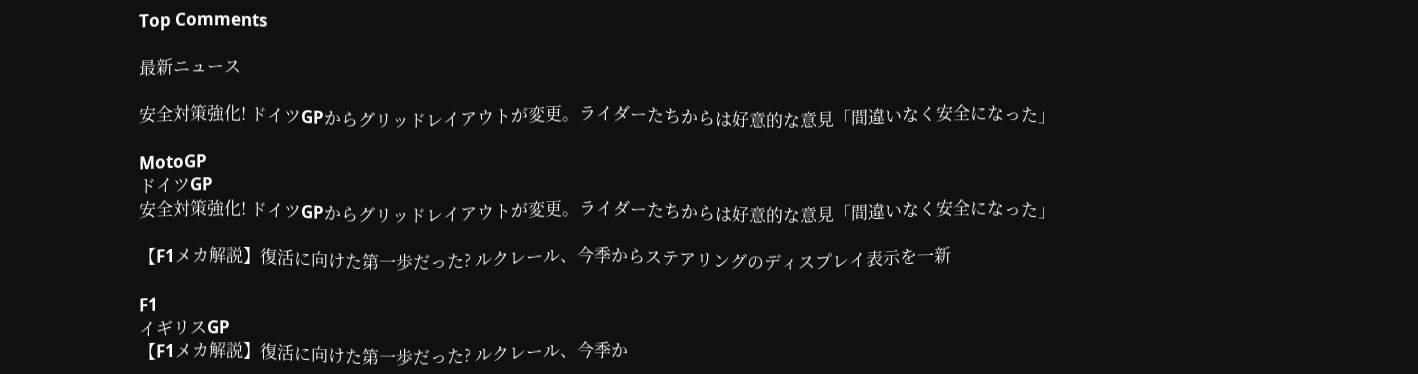Top Comments

最新ニュース

安全対策強化! ドイツGPからグリッドレイアウトが変更。ライダーたちからは好意的な意見「間違いなく安全になった」

MotoGP
ドイツGP
安全対策強化! ドイツGPからグリッドレイアウトが変更。ライダーたちからは好意的な意見「間違いなく安全になった」

【F1メカ解説】復活に向けた第一歩だった? ルクレール、今季からステアリングのディスプレイ表示を一新

F1
イギリスGP
【F1メカ解説】復活に向けた第一歩だった? ルクレール、今季か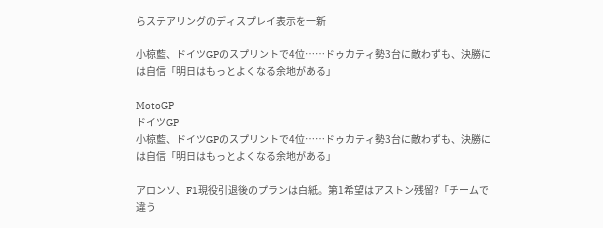らステアリングのディスプレイ表示を一新

小椋藍、ドイツGPのスプリントで4位……ドゥカティ勢3台に敵わずも、決勝には自信「明日はもっとよくなる余地がある」

MotoGP
ドイツGP
小椋藍、ドイツGPのスプリントで4位……ドゥカティ勢3台に敵わずも、決勝には自信「明日はもっとよくなる余地がある」

アロンソ、F1現役引退後のプランは白紙。第1希望はアストン残留?「チームで違う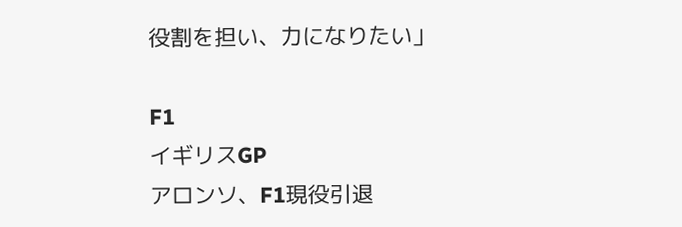役割を担い、力になりたい」

F1
イギリスGP
アロンソ、F1現役引退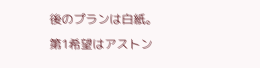後のプランは白紙。第1希望はアストン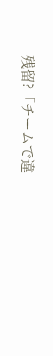残留?「チームで違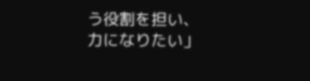う役割を担い、力になりたい」